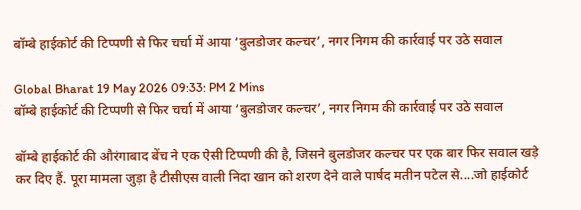बॉम्बे हाईकोर्ट की टिप्पणी से फिर चर्चा में आया ‘बुलडोजर कल्चर’, नगर निगम की कार्रवाई पर उठे सवाल

Global Bharat 19 May 2026 09:33: PM 2 Mins
बॉम्बे हाईकोर्ट की टिप्पणी से फिर चर्चा में आया ‘बुलडोजर कल्चर’, नगर निगम की कार्रवाई पर उठे सवाल

बॉम्बे हाईकोर्ट की औरंगाबाद बेंच ने एक ऐसी टिप्पणी की है, जिसने बुलडोजर कल्चर पर एक बार फिर सवाल खड़े कर दिए हैं. पूरा मामला जुड़ा है टीसीएस वाली निदा खान को शरण देने वाले पार्षद मतीन पटेल से....जो हाईकोर्ट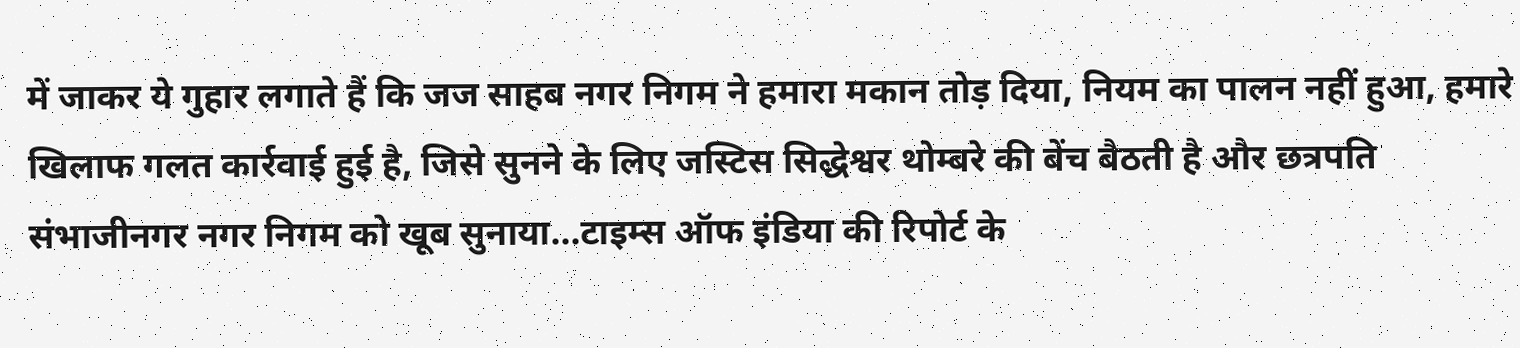में जाकर ये गुहार लगाते हैं कि जज साहब नगर निगम ने हमारा मकान तोड़ दिया, नियम का पालन नहीं हुआ, हमारे खिलाफ गलत कार्रवाई हुई है, जिसे सुनने के लिए जस्टिस सिद्धेश्वर थोम्बरे की बेंच बैठती है और छत्रपति संभाजीनगर नगर निगम को खूब सुनाया...टाइम्स ऑफ इंडिया की रिपोर्ट के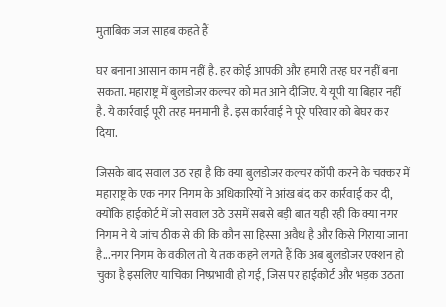मुताबिक जज साहब कहते हैं

घर बनाना आसान काम नहीं है. हर कोई आपकी और हमारी तरह घर नहीं बना सकता. महाराष्ट्र में बुलडोजर कल्चर को मत आने दीजिए. ये यूपी या बिहार नहीं है. ये कार्रवाई पूरी तरह मनमानी है. इस कार्रवाई ने पूरे परिवार को बेघर कर दिया.

जिसके बाद सवाल उठ रहा है कि क्या बुलडोजर कल्चर कॉपी करने के चक्कर में महाराष्ट्र के एक नगर निगम के अधिकारियों ने आंख बंद कर कार्रवाई कर दी, क्योंकि हाईकोर्ट में जो सवाल उठे उसमें सबसे बड़ी बात यही रही कि क्या नगर निगम ने ये जांच ठीक से की कि कौन सा हिस्सा अवैध है और किसे गिराया जाना है...नगर निगम के वकील तो ये तक कहने लगते हैं कि अब बुलडोजर एक्शन हो चुका है इसलिए याचिका निष्प्रभावी हो गई, जिस पर हाईकोर्ट और भड़क उठता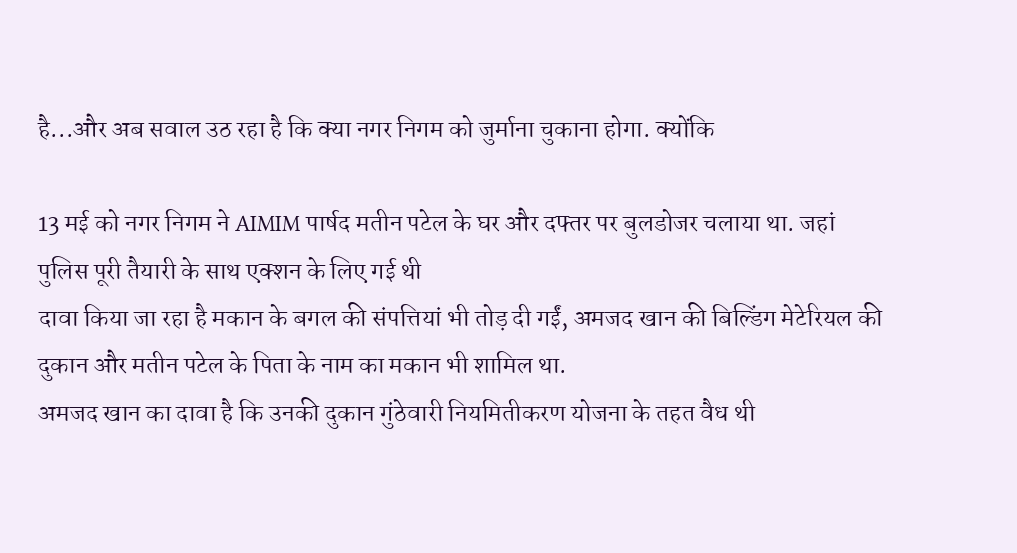है...और अब सवाल उठ रहा है कि क्या नगर निगम को जुर्माना चुकाना होगा. क्योंकि

13 मई को नगर निगम ने AIMIM पार्षद मतीन पटेल के घर और दफ्तर पर बुलडोजर चलाया था. जहां पुलिस पूरी तैयारी के साथ एक्शन के लिए गई थी
दावा किया जा रहा है मकान के बगल की संपत्तियां भी तोड़ दी गईं, अमजद खान की बिल्डिंग मेटेरियल की दुकान और मतीन पटेल के पिता के नाम का मकान भी शामिल था.
अमजद खान का दावा है कि उनकी दुकान गुंठेवारी नियमितीकरण योजना के तहत वैध थी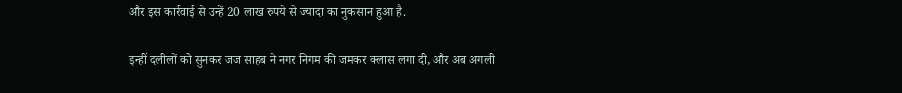और इस कार्रवाई से उन्हें 20 लाख रुपये से ज्यादा का नुकसान हुआ है.

इन्हीं दलीलों को सुनकर जज साहब ने नगर निगम की जमकर क्लास लगा दी, और अब अगली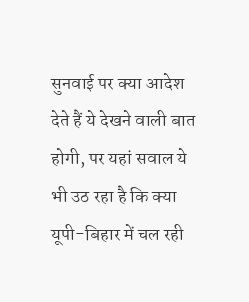सुनवाई पर क्या आदेश देते हैं ये देखने वाली बात होगी, पर यहां सवाल ये भी उठ रहा है कि क्या यूपी-बिहार में चल रही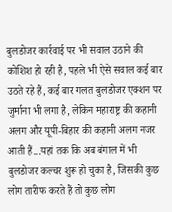बुलडोजर कार्रवाई पर भी सवाल उठाने की कोशिश हो रही है, पहले भी ऐसे सवाल कई बार उठते रहे हैं, कई बार गलत बुलडोजर एक्शन पर जुर्माना भी लगा है, लेकिन महाराष्ट्र की कहानी अलग और यूपी-बिहार की कहानी अलग नजर आती हैं...यहां तक कि अब बंगाल में भी बुलडोजर कल्चर शुरू हो चुका है, जिसकी कुछ लोग तारीफ करते हैं तो कुछ लोग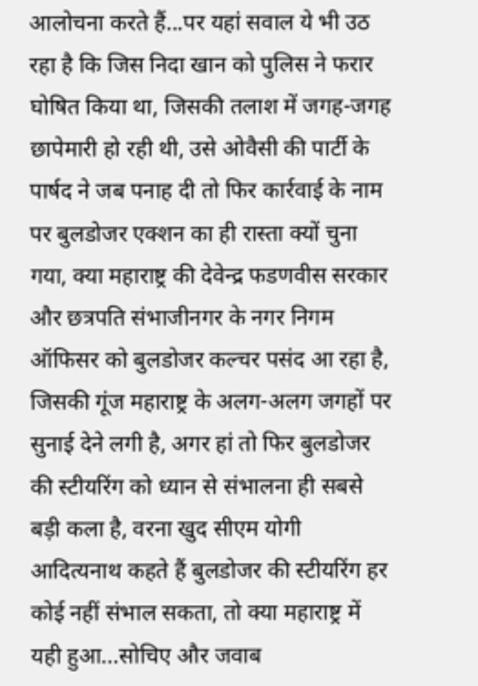आलोचना करते हैं...पर यहां सवाल ये भी उठ रहा है कि जिस निदा खान को पुलिस ने फरार घोषित किया था, जिसकी तलाश में जगह-जगह छापेमारी हो रही थी, उसे ओवैसी की पार्टी के पार्षद ने जब पनाह दी तो फिर कार्रवाई के नाम पर बुलडोजर एक्शन का ही रास्ता क्यों चुना गया, क्या महाराष्ट्र की देवेन्द्र फडणवीस सरकार और छत्रपति संभाजीनगर के नगर निगम ऑफिसर को बुलडोजर कल्चर पसंद आ रहा है, जिसकी गूंज महाराष्ट्र के अलग-अलग जगहों पर सुनाई देने लगी है, अगर हां तो फिर बुलडोजर की स्टीयरिंग को ध्यान से संभालना ही सबसे बड़ी कला है, वरना खुद सीएम योगी आदित्यनाथ कहते हैं बुलडोजर की स्टीयरिंग हर कोई नहीं संभाल सकता, तो क्या महाराष्ट्र में यही हुआ...सोचिए और जवाब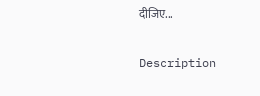दीजिए...

Description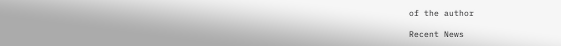of the author

Recent News